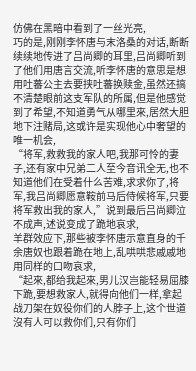仿佛在黑暗中看到了一丝光亮,
巧的是,刚刚李怀唐与末洛桑的对话,断断续续地传进了吕尚卿的耳里,吕尚卿听到了他们用唐言交流,听李怀唐的意思是想用吐蕃公主去要挟吐蕃换赎金,虽然还搞不清楚眼前这支军队的所属,但是他感觉到了希望,不知道勇气从哪里來,居然大胆地下注赌局,这或许是实现他心中奢望的唯一机会,
“将军,救救我的家人吧,我那可怜的妻子,还有家中兄弟二人至今音讯全无,也不知道他们在受着什么苦难,求求你了,将军,我吕尚卿愿意鞍前马后侍候将军,只要将军救出我的家人,”说到最后吕尚卿泣不成声,述说变成了跪地哀求,
羊群效应下,那些被李怀唐示意直身的千余唐奴也跟着跪在地上,乱哄哄悲戚戚地用同样的口吻哀求,
“起來,都给我起來,男儿汉岂能轻易屈膝下跪,要想救家人,就得向他们一样,拿起战刀架在奴役你们的人脖子上,这个世道沒有人可以救你们,只有你们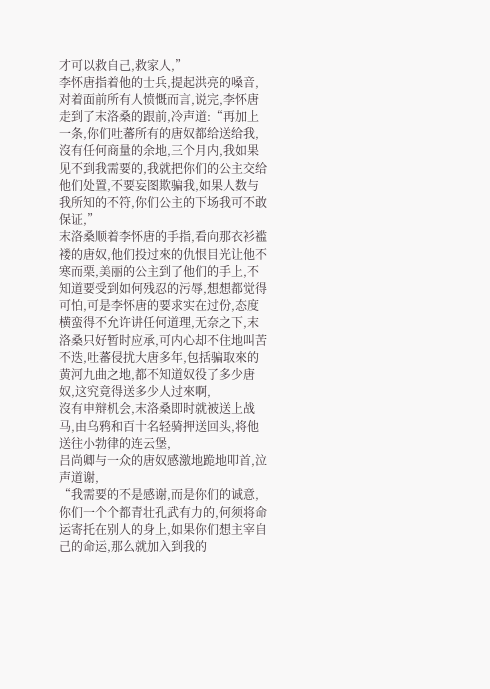才可以救自己,救家人,”
李怀唐指着他的士兵,提起洪亮的嗓音,对着面前所有人愤慨而言,说完,李怀唐走到了末洛桑的跟前,冷声道:“再加上一条,你们吐蕃所有的唐奴都给送给我,沒有任何商量的余地,三个月内,我如果见不到我需要的,我就把你们的公主交给他们处置,不要妄图欺骗我,如果人数与我所知的不符,你们公主的下场我可不敢保证,”
末洛桑顺着李怀唐的手指,看向那衣衫褴褛的唐奴,他们投过來的仇恨目光让他不寒而栗,美丽的公主到了他们的手上,不知道要受到如何残忍的污辱,想想都觉得可怕,可是李怀唐的要求实在过份,态度横蛮得不允许讲任何道理,无奈之下,末洛桑只好暂时应承,可内心却不住地叫苦不迭,吐蕃侵扰大唐多年,包括骗取來的黄河九曲之地,都不知道奴役了多少唐奴,这究竟得送多少人过來啊,
沒有申辩机会,末洛桑即时就被送上战马,由乌鸦和百十名轻骑押送回头,将他送往小勃律的连云堡,
吕尚卿与一众的唐奴感激地跪地叩首,泣声道谢,
“我需要的不是感谢,而是你们的诚意,你们一个个都青壮孔武有力的,何须将命运寄托在别人的身上,如果你们想主宰自己的命运,那么就加入到我的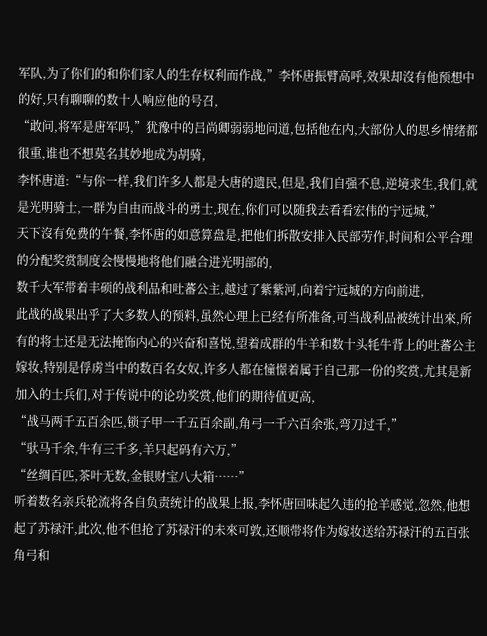军队,为了你们的和你们家人的生存权利而作战,”李怀唐振臂高呼,效果却沒有他预想中的好,只有聊聊的数十人响应他的号召,
“敢问,将军是唐军吗,”犹豫中的吕尚卿弱弱地问道,包括他在内,大部份人的思乡情绪都很重,谁也不想莫名其妙地成为胡骑,
李怀唐道:“与你一样,我们许多人都是大唐的遗民,但是,我们自强不息,逆境求生,我们,就是光明骑士,一群为自由而战斗的勇士,现在,你们可以随我去看看宏伟的宁远城,”
天下沒有免费的午餐,李怀唐的如意算盘是,把他们拆散安排入民部劳作,时间和公平合理的分配奖赏制度会慢慢地将他们融合进光明部的,
数千大军带着丰硕的战利品和吐蕃公主,越过了紫紫河,向着宁远城的方向前进,
此战的战果出乎了大多数人的预料,虽然心理上已经有所准备,可当战利品被统计出來,所有的将士还是无法掩饰内心的兴奋和喜悦,望着成群的牛羊和数十头牦牛背上的吐蕃公主嫁妆,特别是俘虏当中的数百名女奴,许多人都在憧憬着属于自己那一份的奖赏,尤其是新加入的士兵们,对于传说中的论功奖赏,他们的期待值更高,
“战马两千五百余匹,锁子甲一千五百余副,角弓一千六百余张,弯刀过千,”
“驮马千余,牛有三千多,羊只起码有六万,”
“丝绸百匹,茶叶无数,金银财宝八大箱……”
听着数名亲兵轮流将各自负责统计的战果上报,李怀唐回味起久违的抢羊感觉,忽然,他想起了苏禄汗,此次,他不但抢了苏禄汗的未來可敦,还顺带将作为嫁妆送给苏禄汗的五百张角弓和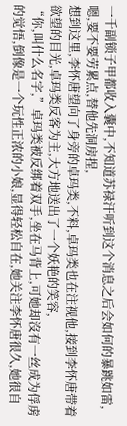一千副锁子甲都收入囊中,不知道苏禄汗听到这个消息之后会如何的暴跳如雷,嗯,要不要劳累点,替他先洞房捏,
想到这里,李怀唐望向了身旁的卓玛类,不料,卓玛类也在注视他,接到李怀唐带着欲望的目光,卓玛类反客为主,大方地送出了一个妖艳的笑容,
“你,叫什么名字,”卓玛类被反绑着双手,坐在马背上,可她却沒有一丝成为俘虏的觉悟,倒像是一个玩性正浓的小娘,显得轻松自在,她关注李怀唐很久,她很自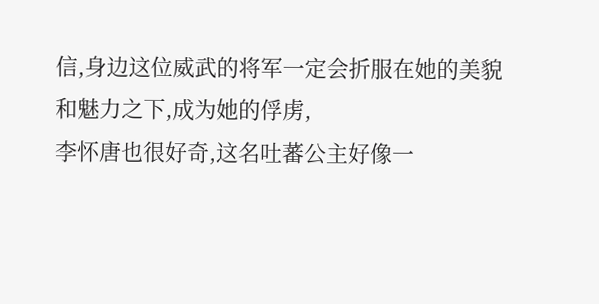信,身边这位威武的将军一定会折服在她的美貌和魅力之下,成为她的俘虏,
李怀唐也很好奇,这名吐蕃公主好像一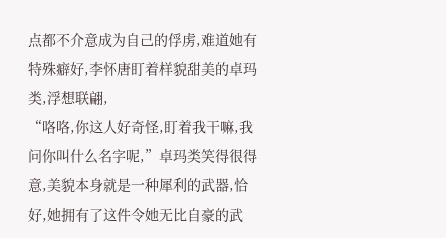点都不介意成为自己的俘虏,难道她有特殊癖好,李怀唐盯着样貌甜美的卓玛类,浮想联翩,
“咯咯,你这人好奇怪,盯着我干嘛,我问你叫什么名字呢,”卓玛类笑得很得意,美貌本身就是一种犀利的武器,恰好,她拥有了这件令她无比自豪的武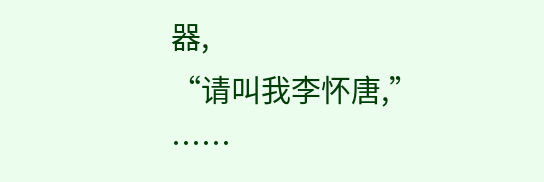器,
“请叫我李怀唐,”
……